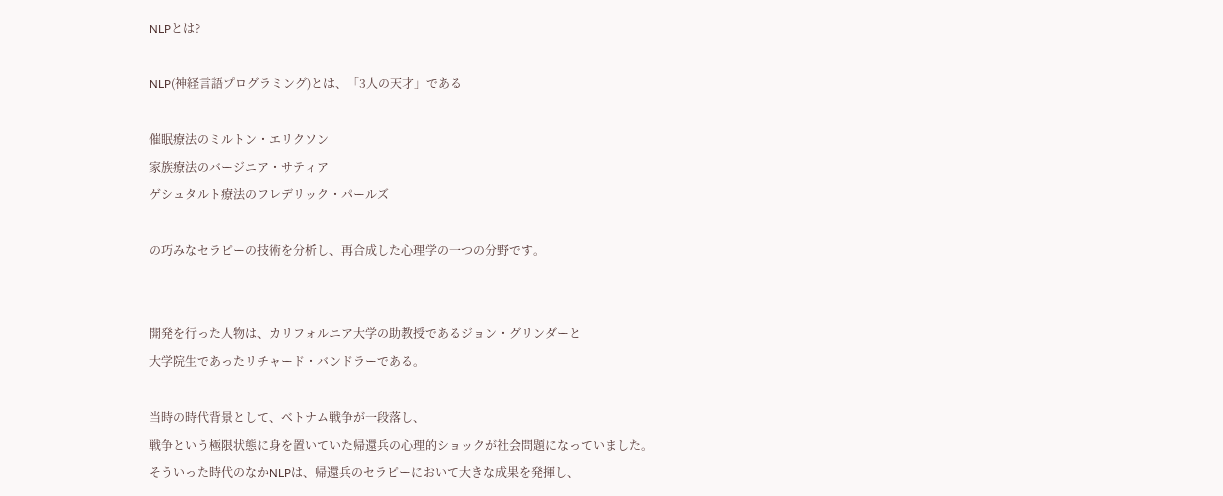NLPとは?

NLP(神経言語プログラミング)とは、「3人の天才」である

催眠療法のミルトン・エリクソン
家族療法のバージニア・サティア
ゲシュタルト療法のフレデリック・パールズ

の巧みなセラピーの技術を分析し、再合成した心理学の一つの分野です。


開発を行った人物は、カリフォルニア大学の助教授であるジョン・グリンダーと
大学院生であったリチャード・バンドラーである。

当時の時代背景として、ベトナム戦争が一段落し、
戦争という極限状態に身を置いていた帰還兵の心理的ショックが社会問題になっていました。
そういった時代のなかNLPは、帰還兵のセラピーにおいて大きな成果を発揮し、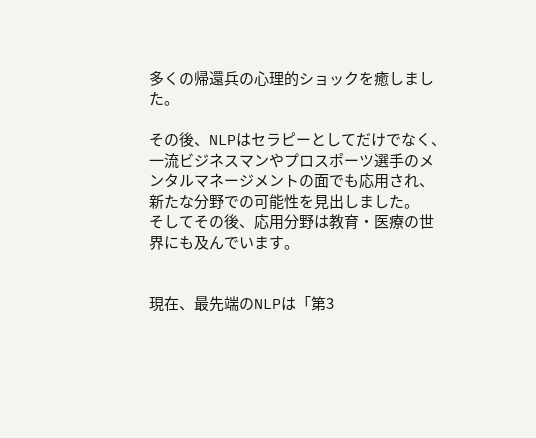多くの帰還兵の心理的ショックを癒しました。

その後、NLPはセラピーとしてだけでなく、
一流ビジネスマンやプロスポーツ選手のメンタルマネージメントの面でも応用され、
新たな分野での可能性を見出しました。
そしてその後、応用分野は教育・医療の世界にも及んでいます。


現在、最先端のNLPは「第3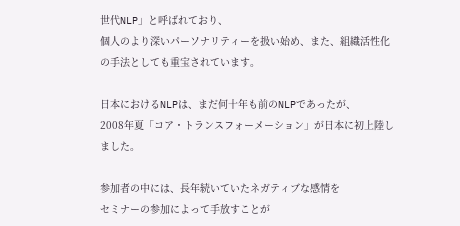世代NLP」と呼ばれており、
個人のより深いパーソナリティーを扱い始め、また、組織活性化の手法としても重宝されています。

日本におけるNLPは、まだ何十年も前のNLPであったが、
2008年夏「コア・トランスフォーメーション」が日本に初上陸しました。

参加者の中には、長年続いていたネガティブな感情を
セミナーの参加によって手放すことが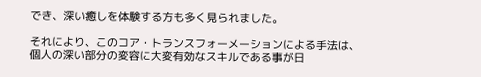でき、深い癒しを体験する方も多く見られました。

それにより、このコア・トランスフォーメーションによる手法は、
個人の深い部分の変容に大変有効なスキルである事が日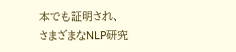本でも証明され、
さまざまなNLP研究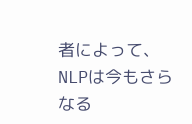者によって、NLPは今もさらなる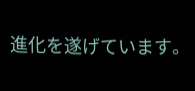進化を遂げています。